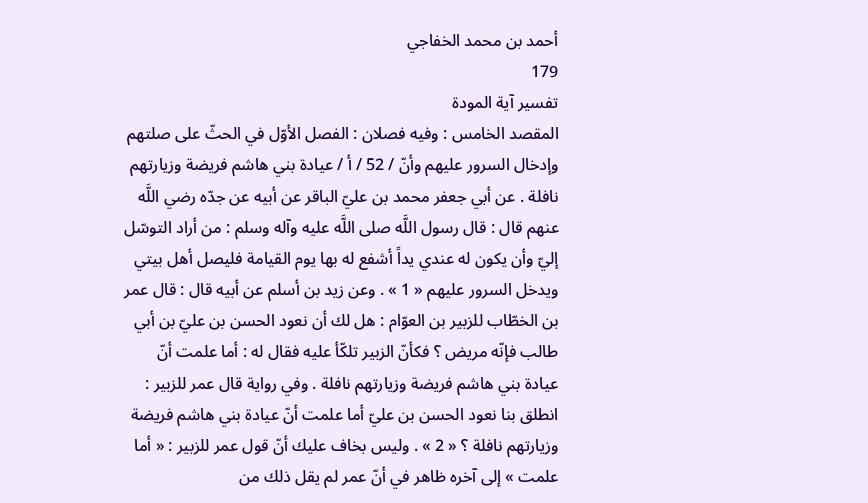أحمد بن محمد الخفاجي
179
تفسير آية المودة
المقصد الخامس : وفيه فصلان : الفصل الأوّل في الحثّ على صلتهم وإدخال السرور عليهم وأنّ / 52 / أ / عيادة بني هاشم فريضة وزيارتهم نافلة . عن أبي جعفر محمد بن عليّ الباقر عن أبيه عن جدّه رضي اللَّه عنهم قال : قال رسول اللَّه صلى اللَّه عليه وآله وسلم : من أراد التوسّل إليّ وأن يكون له عندي يداً أشفع له بها يوم القيامة فليصل أهل بيتي ويدخل السرور عليهم « 1 » . وعن زيد بن أسلم عن أبيه قال : قال عمر بن الخطّاب للزبير بن العوّام : هل لك أن نعود الحسن بن عليّ بن أبي طالب فإنّه مريض ؟ فكأنّ الزبير تلكّأ عليه فقال له : أما علمت أنّ عيادة بني هاشم فريضة وزيارتهم نافلة . وفي رواية قال عمر للزبير : انطلق بنا نعود الحسن بن عليّ أما علمت أنّ عيادة بني هاشم فريضة وزيارتهم نافلة ؟ « 2 » . وليس بخاف عليك أنّ قول عمر للزبير : « أما علمت » إلى آخره ظاهر في أنّ عمر لم يقل ذلك من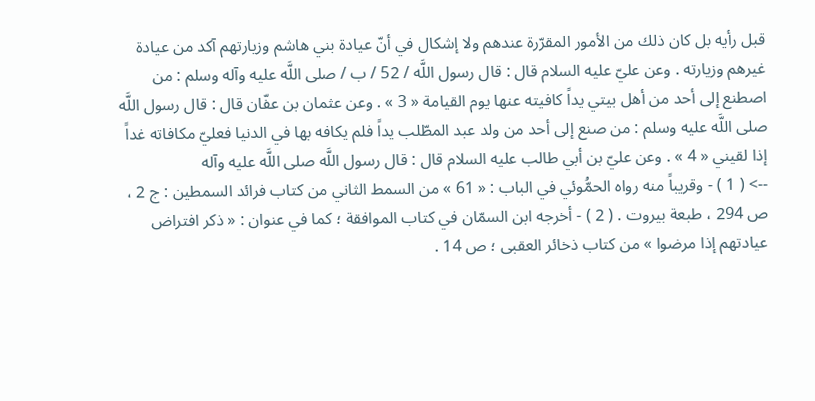قبل رأيه بل كان ذلك من الأمور المقرّرة عندهم ولا إشكال في أنّ عيادة بني هاشم وزيارتهم آكد من عيادة غيرهم وزيارته . وعن عليّ عليه السلام قال : قال رسول اللَّه / 52 / ب / صلى اللَّه عليه وآله وسلم : من اصطنع إلى أحد من أهل بيتي يداً كافيته عنها يوم القيامة « 3 » . وعن عثمان بن عفّان قال : قال رسول اللَّه صلى اللَّه عليه وسلم : من صنع إلى أحد من ولد عبد المطّلب يداً فلم يكافه بها في الدنيا فعليّ مكافاته غداً إذا لقيني « 4 » . وعن عليّ بن أبي طالب عليه السلام قال : قال رسول اللَّه صلى اللَّه عليه وآله
--> ( 1 ) - وقريباً منه رواه الحمُّوئي في الباب : « 61 » من السمط الثاني من كتاب فرائد السمطين : ج 2 ، ص 294 ، طبعة بيروت . ( 2 ) - أخرجه ابن السمّان في كتاب الموافقة ؛ كما في عنوان : « ذكر افتراض عيادتهم إذا مرضوا » من كتاب ذخائر العقبى ؛ ص 14 .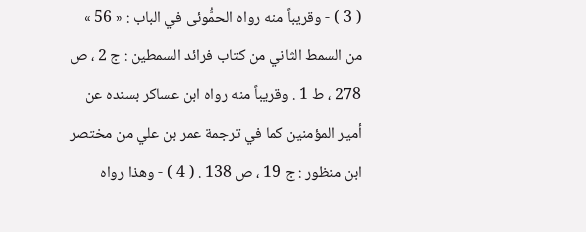( 3 ) - وقريباً منه رواه الحمُّوئى في الباب : « 56 » من السمط الثاني من كتاب فرائد السمطين : ج 2 ، ص 278 ، ط 1 . وقريباً منه رواه ابن عساكر بسنده عن أمير المؤمنين كما في ترجمة عمر بن علي من مختصر ابن منظور : ج 19 ، ص 138 . ( 4 ) - وهذا رواه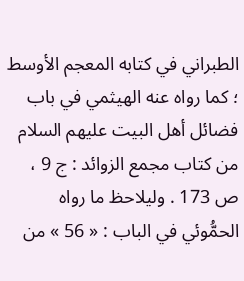الطبراني في كتابه المعجم الأوسط ؛ كما رواه عنه الهيثمي في باب فضائل أهل البيت عليهم السلام من كتاب مجمع الزوائد : ج 9 ، ص 173 . وليلاحظ ما رواه الحمُّوئي في الباب : « 56 » من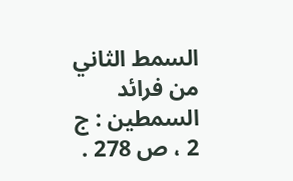السمط الثاني من فرائد السمطين : ج 2 ، ص 278 .